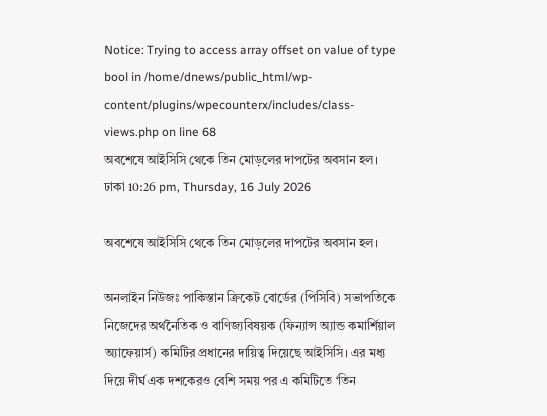Notice: Trying to access array offset on value of type bool in /home/dnews/public_html/wp-content/plugins/wpecounterx/includes/class-views.php on line 68
অবশেষে আইসিসি থেকে তিন মোড়লের দাপটের অবসান হল।
ঢাকা 10:26 pm, Thursday, 16 July 2026

অবশেষে আইসিসি থেকে তিন মোড়লের দাপটের অবসান হল।

অনলাইন নিউজঃ পাকিস্তান ক্রিকেট বোর্ডের (পিসিবি) সভাপতিকে নিজেদের অর্থনৈতিক ও বাণিজ্যবিষয়ক (ফিন্যান্স অ্যান্ড কমার্শিয়াল অ্যাফেয়ার্স) কমিটির প্রধানের দায়িত্ব দিয়েছে আইসিসি। এর মধ্য দিয়ে দীর্ঘ এক দশকেরও বেশি সময় পর এ কমিটিতে ‘তিন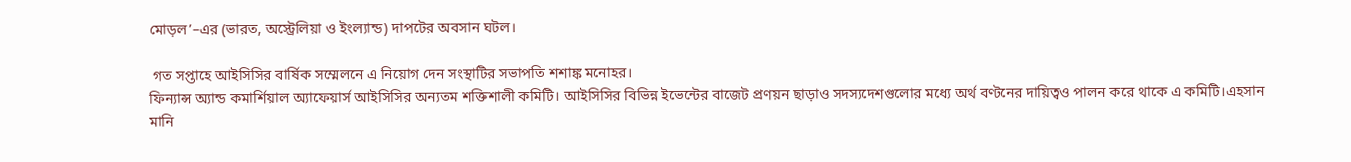মোড়ল’–এর (ভারত, অস্ট্রেলিয়া ও ইংল্যান্ড) দাপটের অবসান ঘটল।

 গত সপ্তাহে আইসিসির বার্ষিক সম্মেলনে এ নিয়োগ দেন সংস্থাটির সভাপতি শশাঙ্ক মনোহর।
ফিন্যান্স অ্যান্ড কমার্শিয়াল অ্যাফেয়ার্স আইসিসির অন্যতম শক্তিশালী কমিটি। আইসিসির বিভিন্ন ইভেন্টের বাজেট প্রণয়ন ছাড়াও সদস্যদেশগুলোর মধ্যে অর্থ বণ্টনের দায়িত্বও পালন করে থাকে এ কমিটি।এহসান মানি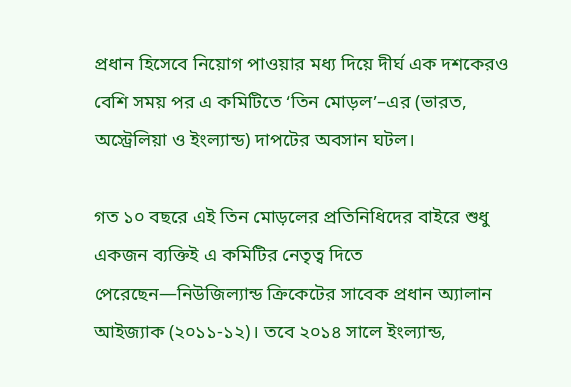প্রধান হিসেবে নিয়োগ পাওয়ার মধ্য দিয়ে দীর্ঘ এক দশকেরও বেশি সময় পর এ কমিটিতে ‘তিন মোড়ল’–এর (ভারত, অস্ট্রেলিয়া ও ইংল্যান্ড) দাপটের অবসান ঘটল।

গত ১০ বছরে এই তিন মোড়লের প্রতিনিধিদের বাইরে শুধু একজন ব্যক্তিই এ কমিটির নেতৃত্ব দিতে পেরেছেন—নিউজিল্যান্ড ক্রিকেটের সাবেক প্রধান অ্যালান আইজ্যাক (২০১১-১২)। তবে ২০১৪ সালে ইংল্যান্ড,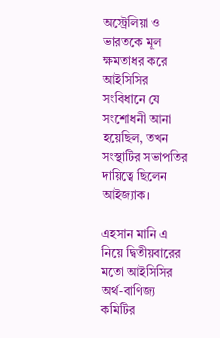অস্ট্রেলিয়া ও ভারতকে মূল ক্ষমতাধর করে আইসিসির সংবিধানে যে সংশোধনী আনা হয়েছিল, তখন সংস্থাটির সভাপতির দায়িত্বে ছিলেন আইজ্যাক।

এহসান মানি এ নিয়ে দ্বিতীয়বারের মতো আইসিসির অর্থ-বাণিজ্য কমিটির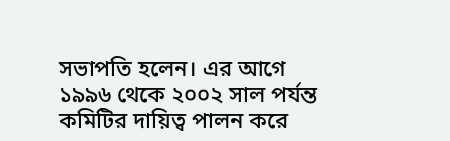সভাপতি হলেন। এর আগে ১৯৯৬ থেকে ২০০২ সাল পর্যন্ত কমিটির দায়িত্ব পালন করে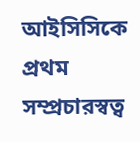আইসিসিকে প্রথম সম্প্রচারস্বত্ব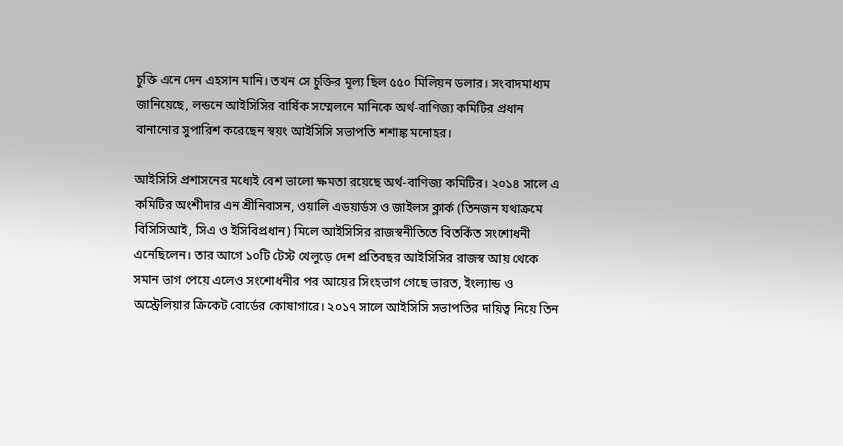চুক্তি এনে দেন এহসান মানি। তখন সে চুক্তির মূল্য ছিল ৫৫০ মিলিয়ন ডলার। সংবাদমাধ্যম জানিয়েছে, লন্ডনে আইসিসির বার্ষিক সম্মেলনে মানিকে অর্থ-বাণিজ্য কমিটির প্রধান বানানোর সুপারিশ করেছেন স্বয়ং আইসিসি সভাপতি শশাঙ্ক মনোহর।

আইসিসি প্রশাসনের মধ্যেই বেশ ভালো ক্ষমতা রয়েছে অর্থ-বাণিজ্য কমিটির। ২০১৪ সালে এ কমিটির অংশীদার এন শ্রীনিবাসন, ওয়ালি এডয়ার্ডস ও জাইলস ক্লার্ক (তিনজন যথাক্রমে বিসিসিআই, সিএ ও ইসিবিপ্রধান) মিলে আইসিসির রাজস্বনীতিতে বিতর্কিত সংশোধনী এনেছিলেন। তার আগে ১০টি টেস্ট খেলুড়ে দেশ প্রতিবছর আইসিসির রাজস্ব আয় থেকে সমান ভাগ পেয়ে এলেও সংশোধনীর পর আয়ের সিংহভাগ গেছে ভারত, ইংল্যান্ড ও অস্ট্রেলিয়ার ক্রিকেট বোর্ডের কোষাগারে। ২০১৭ সালে আইসিসি সভাপতির দায়িত্ব নিয়ে তিন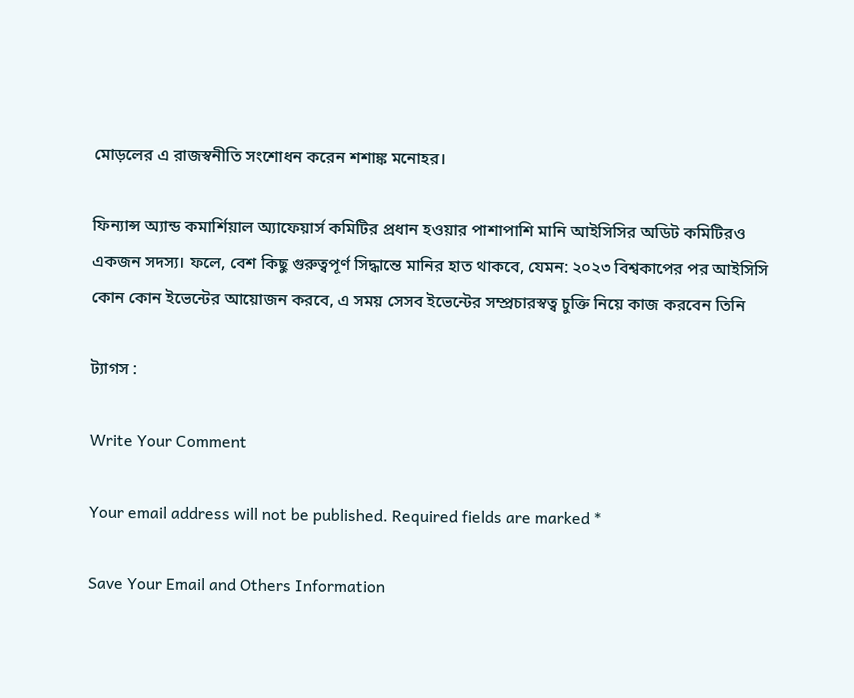মোড়লের এ রাজস্বনীতি সংশোধন করেন শশাঙ্ক মনোহর।

ফিন্যান্স অ্যান্ড কমার্শিয়াল অ্যাফেয়ার্স কমিটির প্রধান হওয়ার পাশাপাশি মানি আইসিসির অডিট কমিটিরও একজন সদস্য। ফলে, বেশ কিছু গুরুত্বপূর্ণ সিদ্ধান্তে মানির হাত থাকবে, যেমন: ২০২৩ বিশ্বকাপের পর আইসিসি কোন কোন ইভেন্টের আয়োজন করবে, এ সময় সেসব ইভেন্টের সম্প্রচারস্বত্ব চুক্তি নিয়ে কাজ করবেন তিনি

ট্যাগস :

Write Your Comment

Your email address will not be published. Required fields are marked *

Save Your Email and Others Information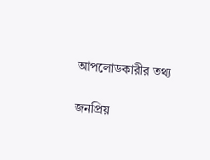আপলোডকারীর তথ্য

জনপ্রিয়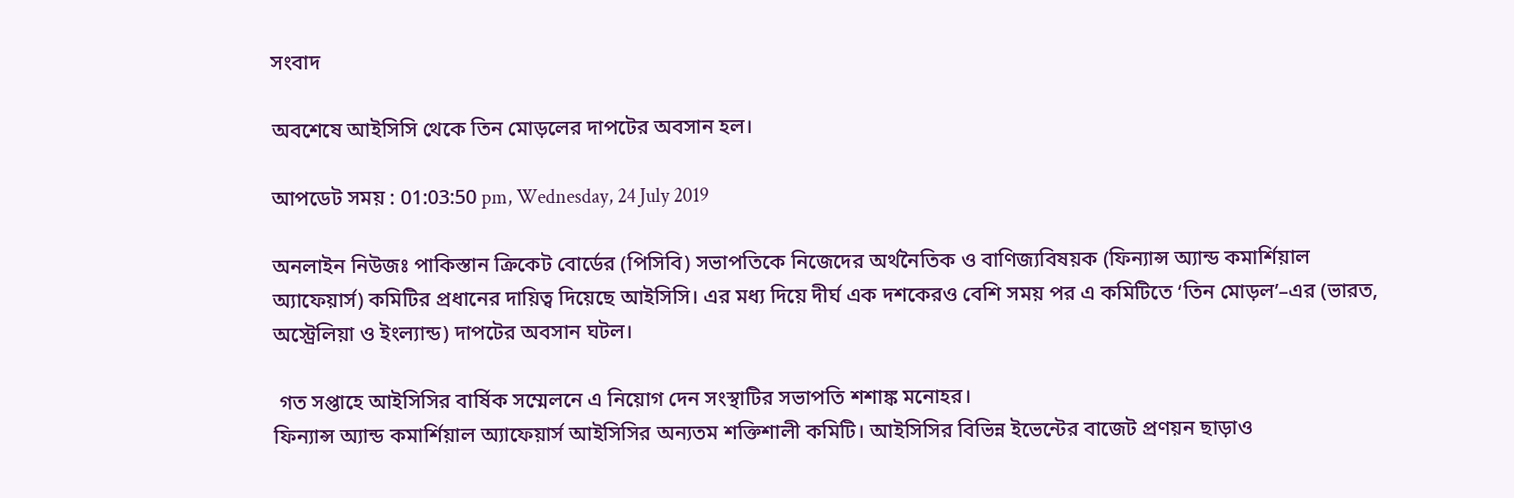সংবাদ

অবশেষে আইসিসি থেকে তিন মোড়লের দাপটের অবসান হল।

আপডেট সময় : 01:03:50 pm, Wednesday, 24 July 2019

অনলাইন নিউজঃ পাকিস্তান ক্রিকেট বোর্ডের (পিসিবি) সভাপতিকে নিজেদের অর্থনৈতিক ও বাণিজ্যবিষয়ক (ফিন্যান্স অ্যান্ড কমার্শিয়াল অ্যাফেয়ার্স) কমিটির প্রধানের দায়িত্ব দিয়েছে আইসিসি। এর মধ্য দিয়ে দীর্ঘ এক দশকেরও বেশি সময় পর এ কমিটিতে ‘তিন মোড়ল’–এর (ভারত, অস্ট্রেলিয়া ও ইংল্যান্ড) দাপটের অবসান ঘটল।

 গত সপ্তাহে আইসিসির বার্ষিক সম্মেলনে এ নিয়োগ দেন সংস্থাটির সভাপতি শশাঙ্ক মনোহর।
ফিন্যান্স অ্যান্ড কমার্শিয়াল অ্যাফেয়ার্স আইসিসির অন্যতম শক্তিশালী কমিটি। আইসিসির বিভিন্ন ইভেন্টের বাজেট প্রণয়ন ছাড়াও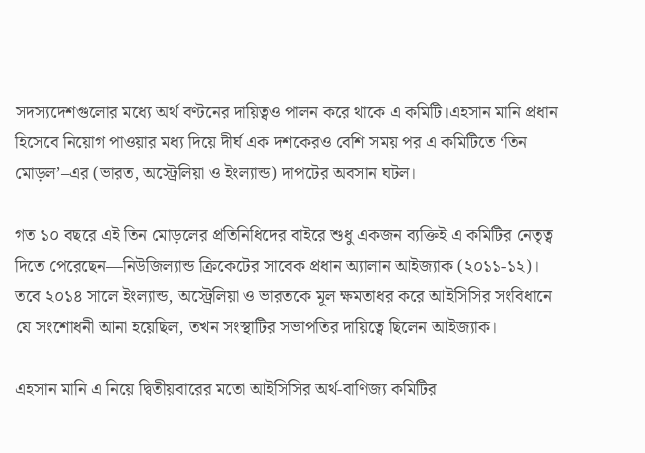সদস্যদেশগুলোর মধ্যে অর্থ বণ্টনের দায়িত্বও পালন করে থাকে এ কমিটি।এহসান মানি প্রধান হিসেবে নিয়োগ পাওয়ার মধ্য দিয়ে দীর্ঘ এক দশকেরও বেশি সময় পর এ কমিটিতে ‘তিন মোড়ল’–এর (ভারত, অস্ট্রেলিয়া ও ইংল্যান্ড) দাপটের অবসান ঘটল।

গত ১০ বছরে এই তিন মোড়লের প্রতিনিধিদের বাইরে শুধু একজন ব্যক্তিই এ কমিটির নেতৃত্ব দিতে পেরেছেন—নিউজিল্যান্ড ক্রিকেটের সাবেক প্রধান অ্যালান আইজ্যাক (২০১১-১২)। তবে ২০১৪ সালে ইংল্যান্ড, অস্ট্রেলিয়া ও ভারতকে মূল ক্ষমতাধর করে আইসিসির সংবিধানে যে সংশোধনী আনা হয়েছিল, তখন সংস্থাটির সভাপতির দায়িত্বে ছিলেন আইজ্যাক।

এহসান মানি এ নিয়ে দ্বিতীয়বারের মতো আইসিসির অর্থ-বাণিজ্য কমিটির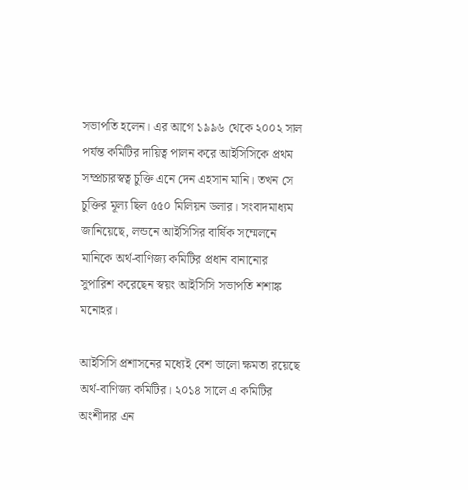সভাপতি হলেন। এর আগে ১৯৯৬ থেকে ২০০২ সাল পর্যন্ত কমিটির দায়িত্ব পালন করে আইসিসিকে প্রথম সম্প্রচারস্বত্ব চুক্তি এনে দেন এহসান মানি। তখন সে চুক্তির মূল্য ছিল ৫৫০ মিলিয়ন ডলার। সংবাদমাধ্যম জানিয়েছে, লন্ডনে আইসিসির বার্ষিক সম্মেলনে মানিকে অর্থ-বাণিজ্য কমিটির প্রধান বানানোর সুপারিশ করেছেন স্বয়ং আইসিসি সভাপতি শশাঙ্ক মনোহর।

আইসিসি প্রশাসনের মধ্যেই বেশ ভালো ক্ষমতা রয়েছে অর্থ-বাণিজ্য কমিটির। ২০১৪ সালে এ কমিটির অংশীদার এন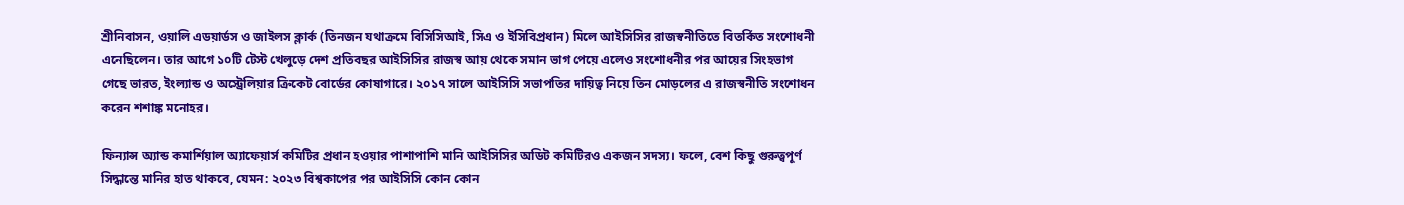শ্রীনিবাসন, ওয়ালি এডয়ার্ডস ও জাইলস ক্লার্ক (তিনজন যথাক্রমে বিসিসিআই, সিএ ও ইসিবিপ্রধান) মিলে আইসিসির রাজস্বনীতিতে বিতর্কিত সংশোধনী এনেছিলেন। তার আগে ১০টি টেস্ট খেলুড়ে দেশ প্রতিবছর আইসিসির রাজস্ব আয় থেকে সমান ভাগ পেয়ে এলেও সংশোধনীর পর আয়ের সিংহভাগ গেছে ভারত, ইংল্যান্ড ও অস্ট্রেলিয়ার ক্রিকেট বোর্ডের কোষাগারে। ২০১৭ সালে আইসিসি সভাপতির দায়িত্ব নিয়ে তিন মোড়লের এ রাজস্বনীতি সংশোধন করেন শশাঙ্ক মনোহর।

ফিন্যান্স অ্যান্ড কমার্শিয়াল অ্যাফেয়ার্স কমিটির প্রধান হওয়ার পাশাপাশি মানি আইসিসির অডিট কমিটিরও একজন সদস্য। ফলে, বেশ কিছু গুরুত্বপূর্ণ সিদ্ধান্তে মানির হাত থাকবে, যেমন: ২০২৩ বিশ্বকাপের পর আইসিসি কোন কোন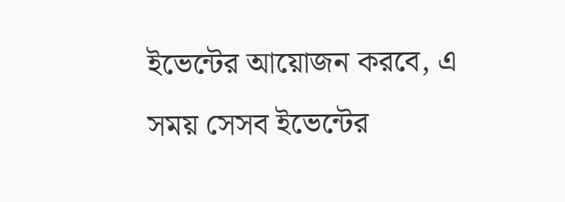ইভেন্টের আয়োজন করবে, এ সময় সেসব ইভেন্টের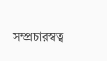সম্প্রচারস্বত্ব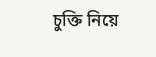চুক্তি নিয়ে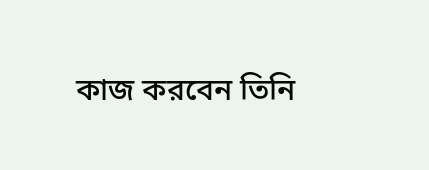কাজ করবেন তিনি